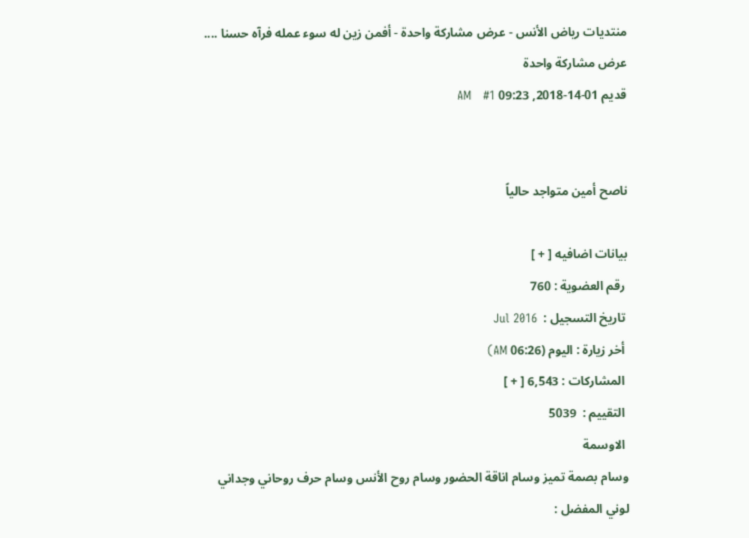منتديات رياض الأنس - عرض مشاركة واحدة - أفمن زين له سوء عمله فرآه حسنا ....
عرض مشاركة واحدة
قديم 01-14-2018, 09:23 AM   #1


ناصح أمين متواجد حالياً

بيانات اضافيه [ + ]
 رقم العضوية : 760
 تاريخ التسجيل :  Jul 2016
 أخر زيارة : اليوم (06:26 AM)
 المشاركات : 6,543 [ + ]
 التقييم :  5039
 الاوسمة
وسام بصمة تميز وسام اناقة الحضور وسام روح الأنس وسام حرف روحاني وجداني
لوني المفضل :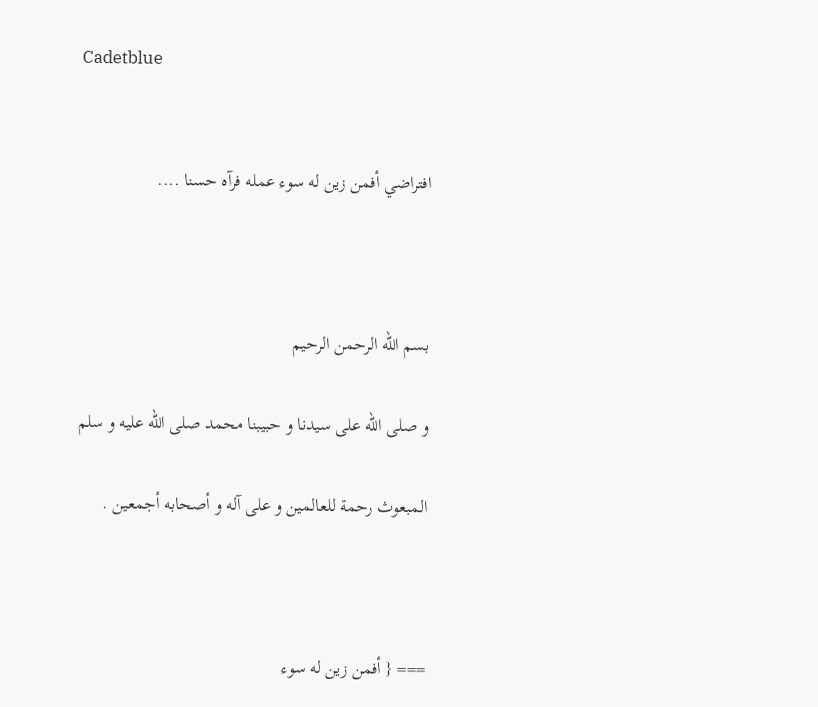Cadetblue


افتراضي أفمن زين له سوء عمله فرآه حسنا ....



بسم الله الرحمن الرحيم

و صلى الله على سيدنا و حبيبنا محمد صلى الله عليه و سلم

المبعوث رحمة للعالمين و على آله و أصحابه أجمعين .



=== { أفمن زين له سوء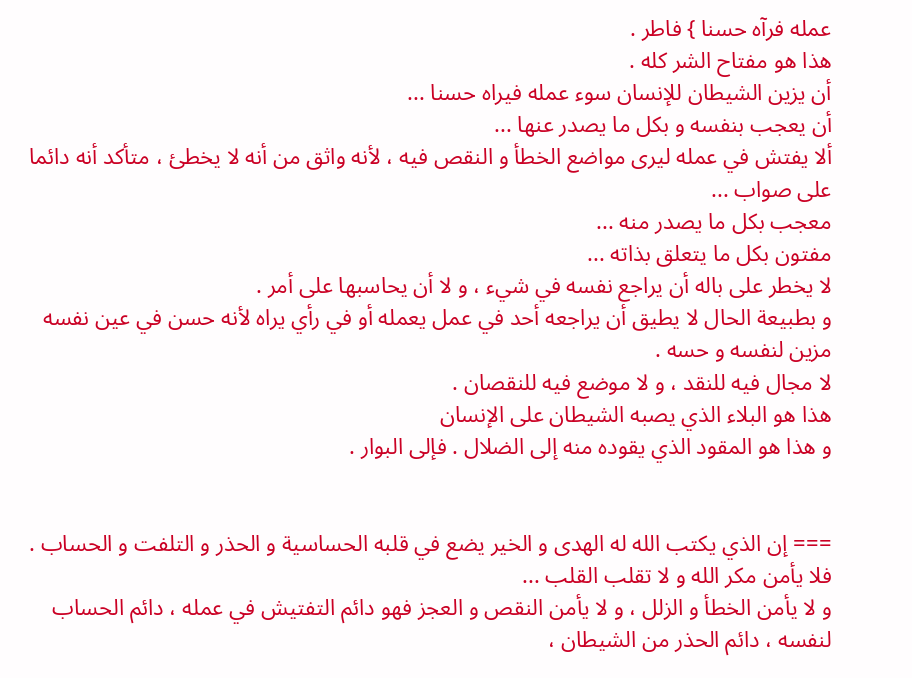عمله فرآه حسنا } فاطر .
هذا هو مفتاح الشر كله .
أن يزين الشيطان للإنسان سوء عمله فيراه حسنا ...
أن يعجب بنفسه و بكل ما يصدر عنها ...
ألا يفتش في عمله ليرى مواضع الخطأ و النقص فيه ، لأنه واثق من أنه لا يخطئ ، متأكد أنه دائما على صواب ...
معجب بكل ما يصدر منه ...
مفتون بكل ما يتعلق بذاته ...
لا يخطر على باله أن يراجع نفسه في شيء ، و لا أن يحاسبها على أمر .
و بطبيعة الحال لا يطيق أن يراجعه أحد في عمل يعمله أو في رأي يراه لأنه حسن في عين نفسه مزين لنفسه و حسه .
لا مجال فيه للنقد ، و لا موضع فيه للنقصان .
هذا هو البلاء الذي يصبه الشيطان على الإنسان
و هذا هو المقود الذي يقوده منه إلى الضلال . فإلى البوار .


=== إن الذي يكتب الله له الهدى و الخير يضع في قلبه الحساسية و الحذر و التلفت و الحساب . فلا يأمن مكر الله و لا تقلب القلب ...
و لا يأمن الخطأ و الزلل ، و لا يأمن النقص و العجز فهو دائم التفتيش في عمله ، دائم الحساب لنفسه ، دائم الحذر من الشيطان ،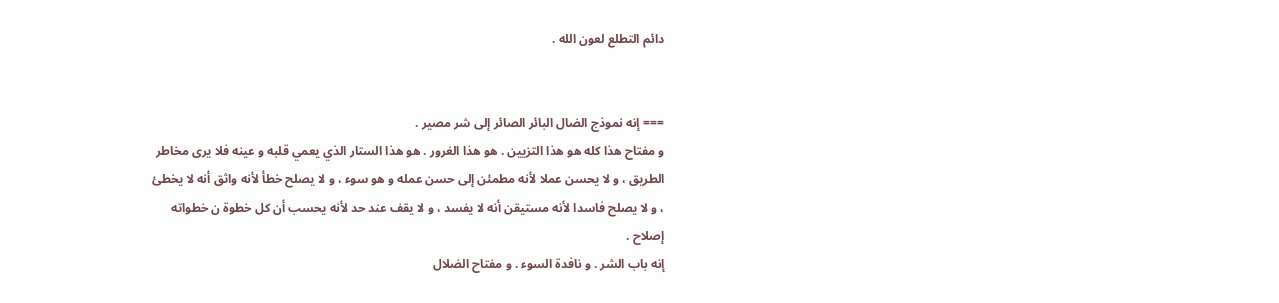دائم التطلع لعون الله .


=== إنه نموذج الضال البائر الصائر إلى شر مصير .
و مفتاح هذا كله هو هذا التزيين . هو هذا الغرور . هو هذا الستار الذي يعمي قلبه و عينه فلا يرى مخاطر الطريق ، و لا يحسن عملا لأنه مطمئن إلى حسن عمله و هو سوء ، و لا يصلح خطأ لأنه واثق أنه لا يخطئ ، و لا يصلح فاسدا لأنه مستيقن أنه لا يفسد ، و لا يقف عند حد لأنه يحسب أن كل خطوة ن خطواته إصلاح .
إنه باب الشر . و نافدة السوء . و مفتاح الضلال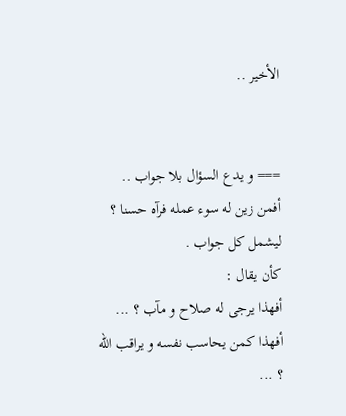الأخير ..


=== و يدع السؤال بلا جواب ..
أفمن زين له سوء عمله فرآه حسنا ؟ ليشمل كل جواب .
كأن يقال :
أفهذا يرجى له صلاح و مآب ؟ ...
أفهذا كمن يحاسب نفسه و يراقب الله ؟ ...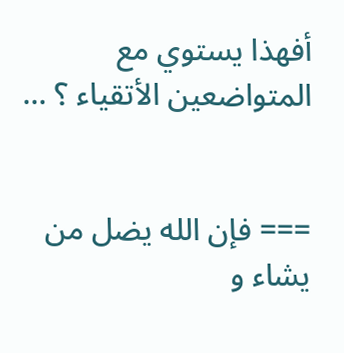أفهذا يستوي مع المتواضعين الأتقياء ؟ ...


=== فإن الله يضل من يشاء و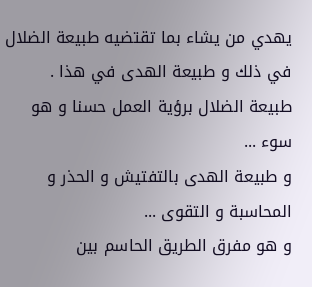يهدي من يشاء بما تقتضيه طبيعة الضلال في ذلك و طبيعة الهدى في هذا .
طبيعة الضلال برؤية العمل حسنا و هو سوء ...
و طبيعة الهدى بالتفتيش و الحذر و المحاسبة و التقوى ...
و هو مفرق الطريق الحاسم بين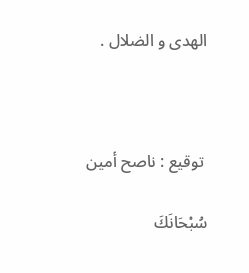الهدى و الضلال .



 توقيع : ناصح أمين

سُبْحَانَكَ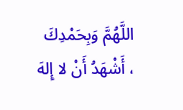اللَّهُمَّ وَبِحَمْدِكَ ، أَشْهَدُ أَنْ لا إِلهَ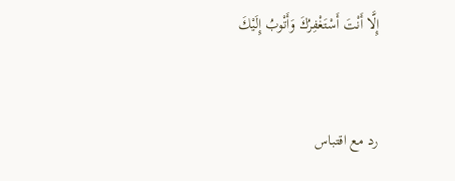إِلَّا أَنْتَ أَسْتَغْفِرُكَ وَأَتْوبُ إِلَيْكَ


رد مع اقتباس